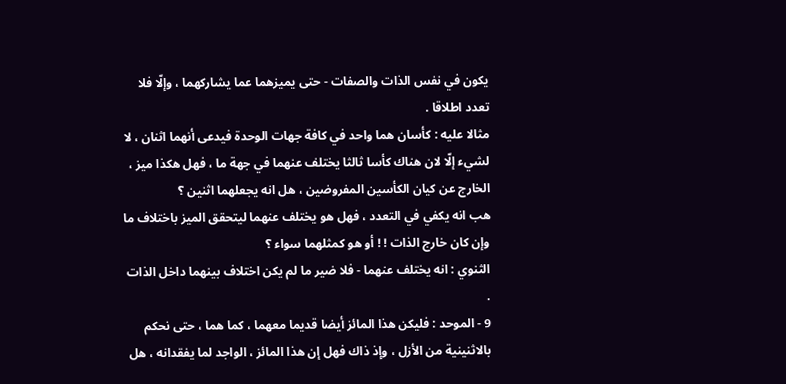يكون في نفس الذات والصفات - حتى يميزهما عما يشاركهما ، وإلّا فلا تعدد اطلاقا .
مثالا عليه : كأسان هما واحد في كافة جهات الوحدة فيدعى أنهما اثنان ، لا لشيء إلّا لان هناك كأسا ثالثا يختلف عنهما في جهة ما ، فهل هكذا ميز ، الخارج عن كيان الكأسين المفروضين ، هل انه يجعلهما اثنين ؟
هب انه يكفي في التعدد ، فهل هو يختلف عنهما ليتحقق الميز باختلاف ما وإن كان خارج الذات ! ! أو هو كمثلهما سواء ؟
الثنوي : انه يختلف عنهما - فلا ضير ما لم يكن اختلاف بينهما داخل الذات .
9 - الموحد : فليكن هذا المائز أيضا قديما معهما ، كما هما ، حتى نحكم بالاثنينية من الأزل ، وإذ ذاك فهل إن هذا المائز ، الواجد لما يفقدانه ، هل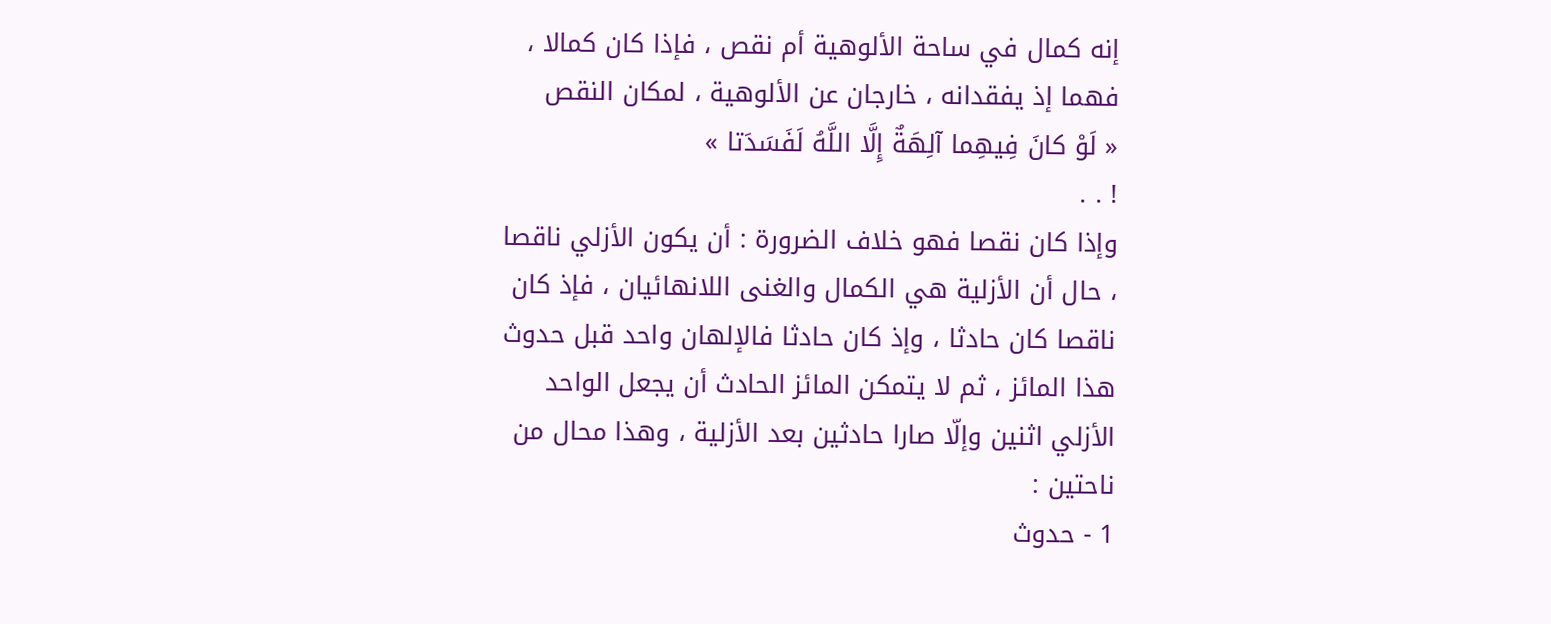إنه كمال في ساحة الألوهية أم نقص ، فإذا كان كمالا ، فهما إذ يفقدانه ، خارجان عن الألوهية ، لمكان النقص
« لَوْ كانَ فِيهِما آلِهَةٌ إِلَّا اللَّهُ لَفَسَدَتا »
! . .
وإذا كان نقصا فهو خلاف الضرورة : أن يكون الأزلي ناقصا ، حال أن الأزلية هي الكمال والغنى اللانهائيان ، فإذ كان ناقصا كان حادثا ، وإذ كان حادثا فالإلهان واحد قبل حدوث هذا المائز ، ثم لا يتمكن المائز الحادث أن يجعل الواحد الأزلي اثنين وإلّا صارا حادثين بعد الأزلية ، وهذا محال من ناحتين :
1 - حدوث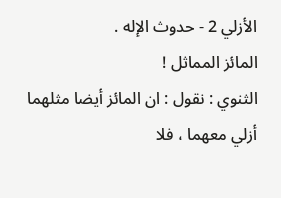الأزلي 2 - حدوث الإله .
المائز المماثل !
الثنوي : نقول : ان المائز أيضا مثلهما أزلي معهما ، فلا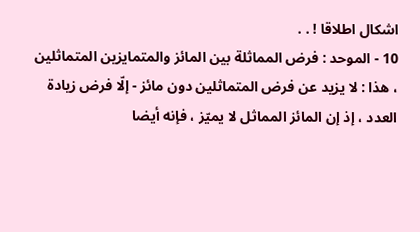اشكال اطلاقا ! . .
10 - الموحد : فرض المماثلة بين المائز والمتمايزين المتماثلين ، هذا : لا يزيد عن فرض المتماثلين دون مائز - إلّا فرض زيادة العدد ، إذ إن المائز المماثل لا يميّز ، فإنه أيضا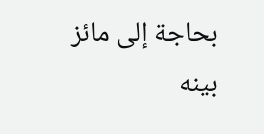بحاجة إلى مائز بينه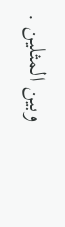وبين المثلين .